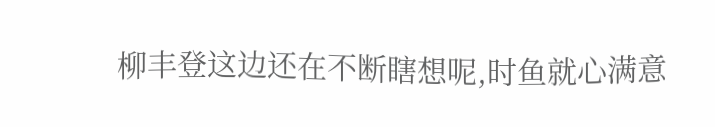柳丰登这边还在不断瞎想呢,时鱼就心满意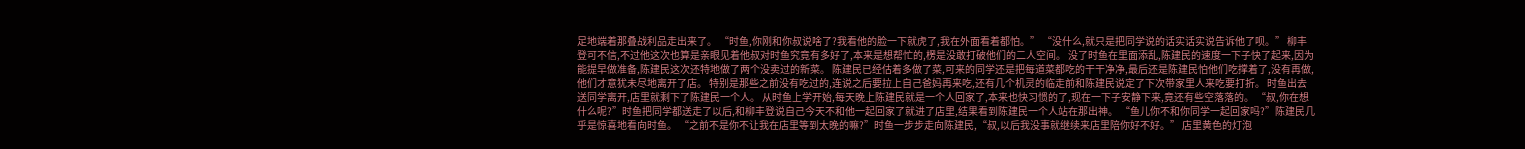足地端着那叠战利品走出来了。 “时鱼,你刚和你叔说啥了?我看他的脸一下就虎了,我在外面看着都怕。” “没什么,就只是把同学说的话实话实说告诉他了呗。” 柳丰登可不信,不过他这次也算是亲眼见着他叔对时鱼究竟有多好了,本来是想帮忙的,楞是没敢打破他们的二人空间。 没了时鱼在里面添乱,陈建民的速度一下子快了起来,因为能提早做准备,陈建民这次还特地做了两个没卖过的新菜。 陈建民已经估着多做了菜,可来的同学还是把每道菜都吃的干干净净,最后还是陈建民怕他们吃撑着了,没有再做,他们才意犹未尽地离开了店。 特别是那些之前没有吃过的,连说之后要拉上自己爸妈再来吃,还有几个机灵的临走前和陈建民说定了下次带家里人来吃要打折。 时鱼出去送同学离开,店里就剩下了陈建民一个人。 从时鱼上学开始,每天晚上陈建民就是一个人回家了,本来也快习惯的了,现在一下子安静下来,竟还有些空落落的。 “叔,你在想什么呢?”时鱼把同学都送走了以后,和柳丰登说自己今天不和他一起回家了就进了店里,结果看到陈建民一个人站在那出神。 “鱼儿你不和你同学一起回家吗?”陈建民几乎是惊喜地看向时鱼。 “之前不是你不让我在店里等到太晚的嘛?”时鱼一步步走向陈建民,“叔,以后我没事就继续来店里陪你好不好。” 店里黄色的灯泡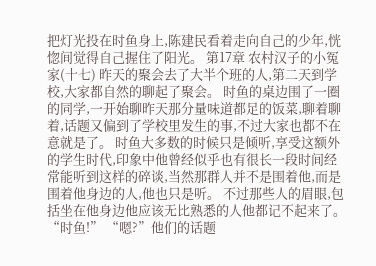把灯光投在时鱼身上,陈建民看着走向自己的少年,恍惚间觉得自己握住了阳光。 第17章 农村汉子的小冤家(十七) 昨天的聚会去了大半个班的人,第二天到学校,大家都自然的聊起了聚会。 时鱼的桌边围了一圈的同学,一开始聊昨天那分量味道都足的饭菜,聊着聊着,话题又偏到了学校里发生的事,不过大家也都不在意就是了。 时鱼大多数的时候只是倾听,享受这额外的学生时代,印象中他曾经似乎也有很长一段时间经常能听到这样的碎谈,当然那群人并不是围着他,而是围着他身边的人,他也只是听。 不过那些人的眉眼,包括坐在他身边他应该无比熟悉的人他都记不起来了。 “时鱼!” “嗯?”他们的话题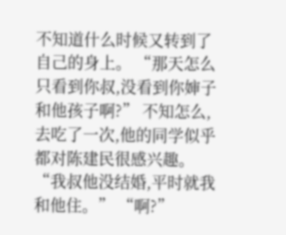不知道什么时候又转到了自己的身上。 “那天怎么只看到你叔,没看到你婶子和他孩子啊?” 不知怎么,去吃了一次,他的同学似乎都对陈建民很感兴趣。 “我叔他没结婚,平时就我和他住。” “啊?”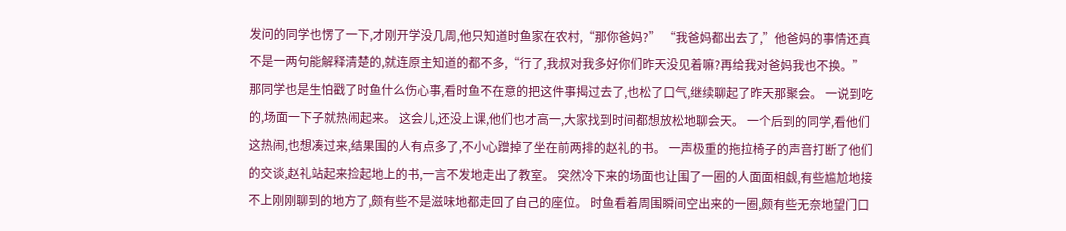发问的同学也愣了一下,才刚开学没几周,他只知道时鱼家在农村,“那你爸妈?” “我爸妈都出去了,”他爸妈的事情还真不是一两句能解释清楚的,就连原主知道的都不多,“行了,我叔对我多好你们昨天没见着嘛?再给我对爸妈我也不换。” 那同学也是生怕戳了时鱼什么伤心事,看时鱼不在意的把这件事揭过去了,也松了口气,继续聊起了昨天那聚会。 一说到吃的,场面一下子就热闹起来。 这会儿,还没上课,他们也才高一,大家找到时间都想放松地聊会天。 一个后到的同学,看他们这热闹,也想凑过来,结果围的人有点多了,不小心蹭掉了坐在前两排的赵礼的书。 一声极重的拖拉椅子的声音打断了他们的交谈,赵礼站起来捡起地上的书,一言不发地走出了教室。 突然冷下来的场面也让围了一圈的人面面相觑,有些尴尬地接不上刚刚聊到的地方了,颇有些不是滋味地都走回了自己的座位。 时鱼看着周围瞬间空出来的一圈,颇有些无奈地望门口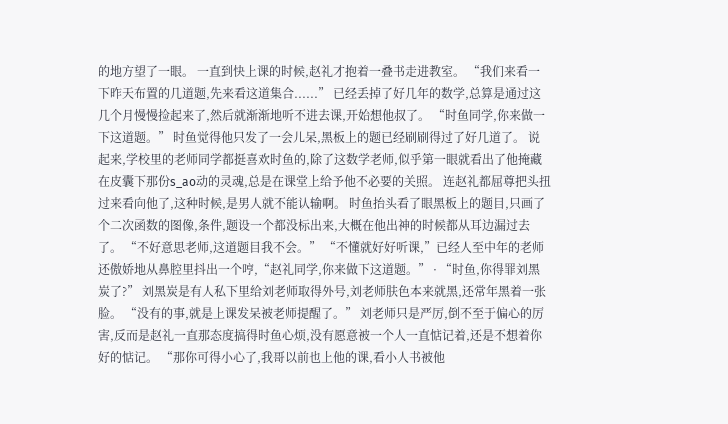的地方望了一眼。 一直到快上课的时候,赵礼才抱着一叠书走进教室。 “我们来看一下昨天布置的几道题,先来看这道集合......” 已经丢掉了好几年的数学,总算是通过这几个月慢慢捡起来了,然后就渐渐地听不进去课,开始想他叔了。 “时鱼同学,你来做一下这道题。” 时鱼觉得他只发了一会儿呆,黑板上的题已经刷刷得过了好几道了。 说起来,学校里的老师同学都挺喜欢时鱼的,除了这数学老师,似乎第一眼就看出了他掩藏在皮囊下那份s_ao动的灵魂,总是在课堂上给予他不必要的关照。 连赵礼都屈尊把头扭过来看向他了,这种时候,是男人就不能认输啊。 时鱼抬头看了眼黑板上的题目,只画了个二次函数的图像,条件,题设一个都没标出来,大概在他出神的时候都从耳边漏过去了。 “不好意思老师,这道题目我不会。” “不懂就好好听课,”已经人至中年的老师还傲娇地从鼻腔里抖出一个哼,“赵礼同学,你来做下这道题。” · “时鱼,你得罪刘黑炭了?” 刘黑炭是有人私下里给刘老师取得外号,刘老师肤色本来就黑,还常年黑着一张脸。 “没有的事,就是上课发呆被老师提醒了。” 刘老师只是严厉,倒不至于偏心的厉害,反而是赵礼一直那态度搞得时鱼心烦,没有愿意被一个人一直惦记着,还是不想着你好的惦记。 “那你可得小心了,我哥以前也上他的课,看小人书被他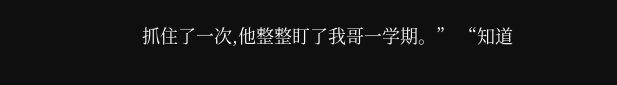抓住了一次,他整整盯了我哥一学期。” “知道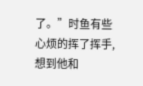了。”时鱼有些心烦的挥了挥手,想到他和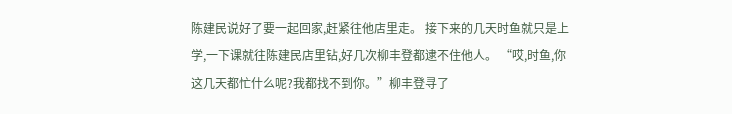陈建民说好了要一起回家,赶紧往他店里走。 接下来的几天时鱼就只是上学,一下课就往陈建民店里钻,好几次柳丰登都逮不住他人。 “哎,时鱼,你这几天都忙什么呢?我都找不到你。”柳丰登寻了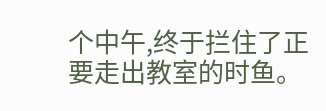个中午,终于拦住了正要走出教室的时鱼。